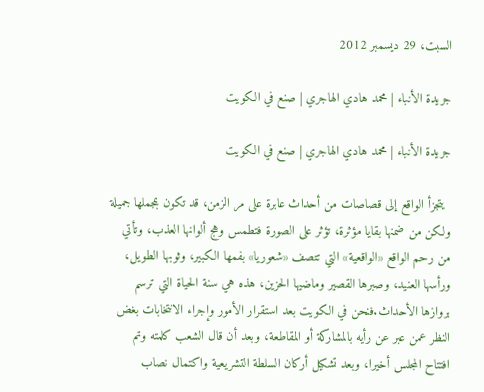السبت، 29 ديسمبر 2012

جريدة الأنباء | محمد هادي الهاجري | صنع في الكويت

جريدة الأنباء | محمد هادي الهاجري | صنع في الكويت

  يتجزأ الواقع إلى قصاصات من أحداث عابرة على مر الزمن، قد تكون بمجملها جميلة ولكن من ضمنها بقايا مؤثرة، تؤثر على الصورة فتطمس وهج ألوانها العذب، وتأتي من رحم الواقع «الواقعية» التي تتصف «شعوريا» بفمها الكبير، وثوبها الطويل، ورأسها العنيد، وصبرها القصير وماضيها الحزين، هذه هي سنة الحياة التي ترسم بروازها الأحداث.فنحن في الكويت بعد استقرار الأمور وإجراء الانتخابات بغض النظر عمن عبر عن رأيه بالمشاركة أو المقاطعة، وبعد أن قال الشعب كلمته وتم افتتاح المجلس أخيرا، وبعد تشكيل أركان السلطة التشريعية واكتمال نصاب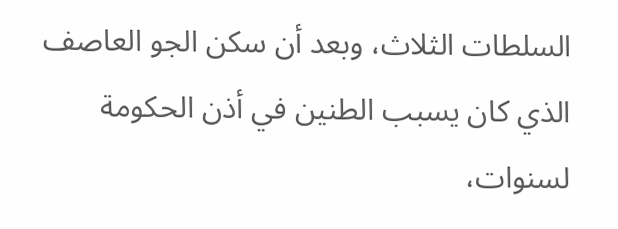السلطات الثلاث، وبعد أن سكن الجو العاصف الذي كان يسبب الطنين في أذن الحكومة لسنوات،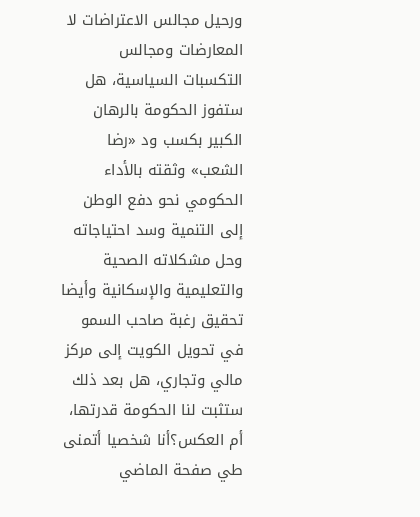ورحيل مجالس الاعتراضات لا المعارضات ومجالس التكسبات السياسية، هل ستفوز الحكومة بالرهان الكبير بكسب ود «رضا الشعب» وثقته بالأداء الحكومي نحو دفع الوطن إلى التنمية وسد احتياجاته وحل مشكلاته الصحية والتعليمية والإسكانية وأيضا تحقيق رغبة صاحب السمو في تحويل الكويت إلى مركز مالي وتجاري، هل بعد ذلك ستثبت لنا الحكومة قدرتها، أم العكس؟أنا شخصيا أتمنى طي صفحة الماضي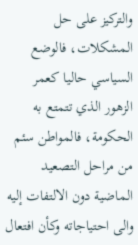والتركيز على حل المشكلات، فالوضع السياسي حاليا كعمر الزهور الذي تتمتع به الحكومة، فالمواطن سئم من مراحل التصعيد الماضية دون الالتفات إليه والى احتياجاته وكأن افتعال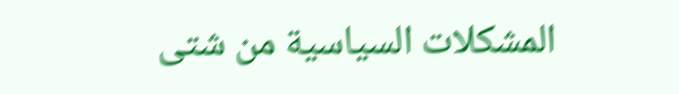المشكلات السياسية من شتى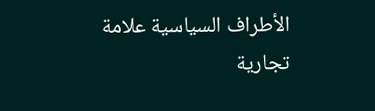الأطراف السياسية علامة تجارية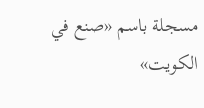مسجلة باسم «صنع في الكويت»